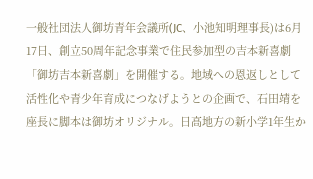一般社団法人御坊青年会議所(JC、小池知明理事長)は6月17日、創立50周年記念事業で住民参加型の吉本新喜劇「御坊吉本新喜劇」を開催する。地域への恩返しとして活性化や青少年育成につなげようとの企画で、石田靖を座長に脚本は御坊オリジナル。日高地方の新小学1年生か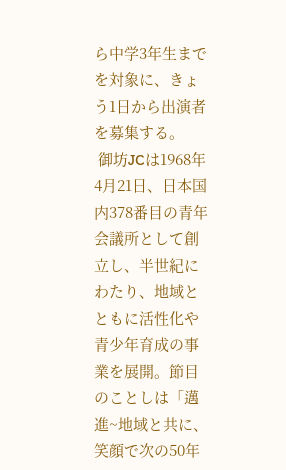ら中学3年生までを対象に、きょう1日から出演者を募集する。
 御坊JCは1968年4月21日、日本国内378番目の青年会議所として創立し、半世紀にわたり、地域とともに活性化や青少年育成の事業を展開。節目のことしは「邁進~地域と共に、笑顔で次の50年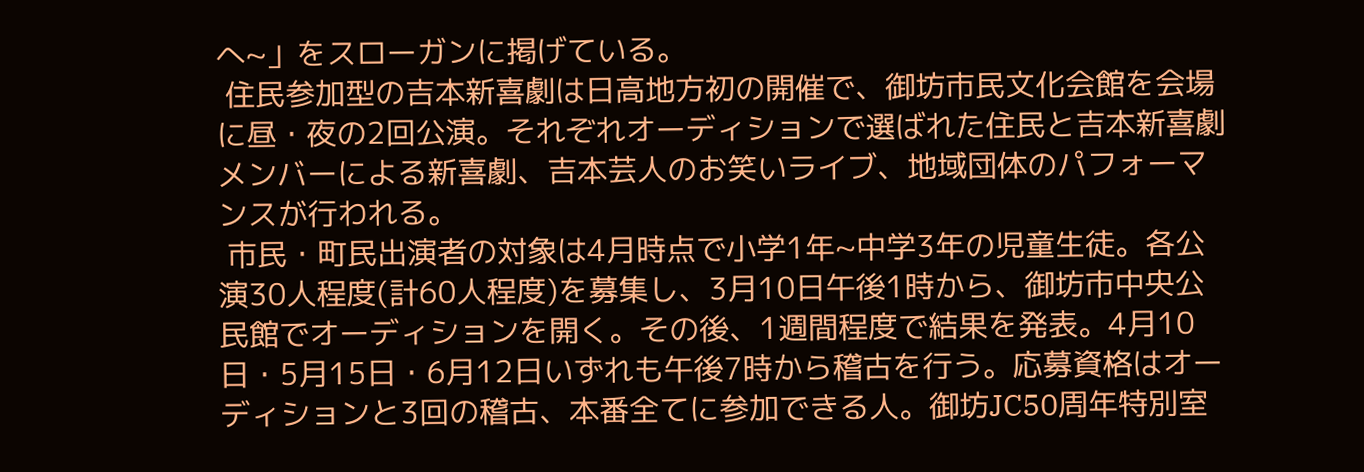へ~」をスローガンに掲げている。
 住民参加型の吉本新喜劇は日高地方初の開催で、御坊市民文化会館を会場に昼・夜の2回公演。それぞれオーディションで選ばれた住民と吉本新喜劇メンバーによる新喜劇、吉本芸人のお笑いライブ、地域団体のパフォーマンスが行われる。
 市民・町民出演者の対象は4月時点で小学1年~中学3年の児童生徒。各公演30人程度(計60人程度)を募集し、3月10日午後1時から、御坊市中央公民館でオーディションを開く。その後、1週間程度で結果を発表。4月10日・5月15日・6月12日いずれも午後7時から稽古を行う。応募資格はオーディションと3回の稽古、本番全てに参加できる人。御坊JC50周年特別室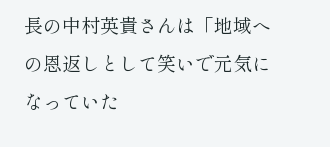長の中村英貴さんは「地域への恩返しとして笑いで元気になっていた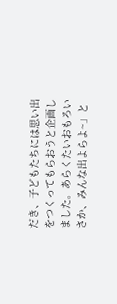だき、子どもたちには思い出をつくってもらおうと企画しました。あらくたいおもろいさか、みんな出よらよ~」と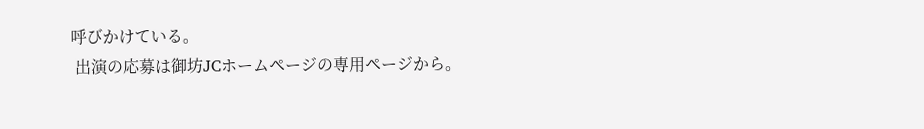呼びかけている。
 出演の応募は御坊JCホームページの専用ページから。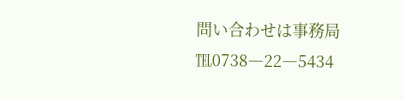問い合わせは事務局℡0738―22―5434